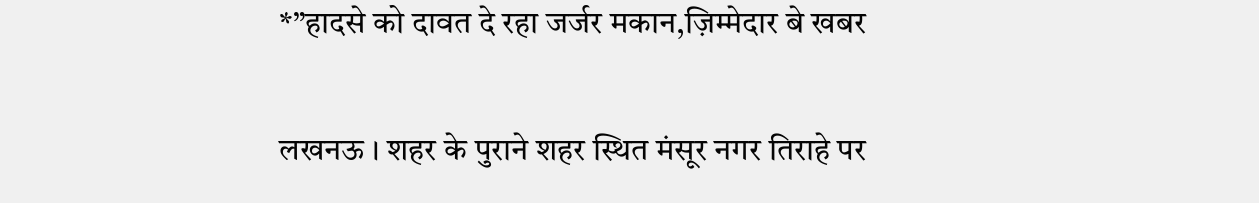*”हादसे को दावत दे रहा जर्जर मकान,ज़िम्मेदार बे खबर

लखनऊ । शहर के पुराने शहर स्थित मंसूर नगर तिराहे पर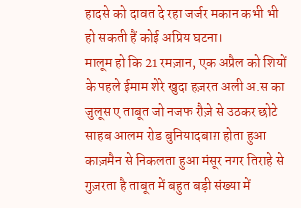हादसे को दावत दे रहा जर्जर मकान कभी भी हो सकती हैं कोई अप्रिय घटना।
मालूम हो कि 21 रमज़ान, एक अप्रैल को शियों के पहले ईमाम शेरे खुदा हज़रत अली अ.स का जुलूस ए ताबूत जो नजफ रौज़े से उठकर छोटे साहब आलम रोड बुनियादबाग़ होता हुआ काज़मैन से निकलता हुआ मंसूर नगर तिराहे से गुज़रता है ताबूत में बहुत बड़ी संख्या में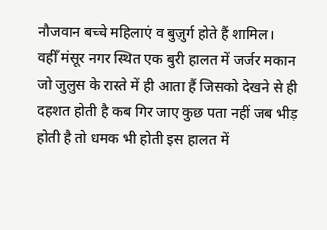नौजवान बच्चे महिलाएं व बुज़ुर्ग होते हैं शामिल।
वहीँ मंसूर नगर स्थित एक बुरी हालत में जर्जर मकान जो जुलुस के रास्ते में ही आता हैं जिसको देखने से ही दहशत होती है कब गिर जाए कुछ पता नहीं जब भीड़ होती है तो धमक भी होती इस हालत में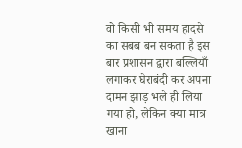वो किसी भी समय हादसे का सबब बन सकता है इस बार प्रशासन द्वारा बल्लियाँ लगाकर घेराबंदी कर अपना दामन झाड़ भले ही लिया गया हो, लेकिन क्या मात्र खाना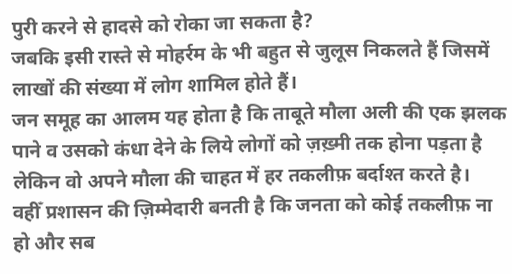पुरी करने से हादसे को रोका जा सकता है?
जबकि इसी रास्ते से मोहर्रम के भी बहुत से जुलूस निकलते हैं जिसमें लाखों की संख्या में लोग शामिल होते हैं।
जन समूह का आलम यह होता है कि ताबूते मौला अली की एक झलक पाने व उसको कंधा देने के लिये लोगों को ज़ख़्मी तक होना पड़ता है लेकिन वो अपने मौला की चाहत में हर तकलीफ़ बर्दाश्त करते है।
वहीँ प्रशासन की ज़िम्मेदारी बनती है कि जनता को कोई तकलीफ़ ना हो और सब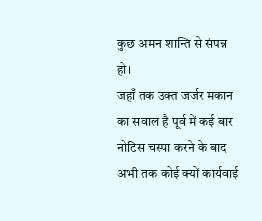कुछ अमन शान्ति से संपन्न हो।
जहाँ तक उक्त जर्जर मकान का सवाल है पूर्व में कई बार नोटिस चस्पा करने के बाद अभी तक कोई क्यों कार्यवाई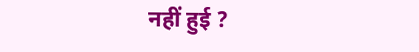नहीं हुई ?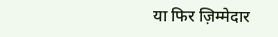या फिर ज़िम्मेदार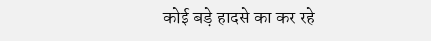कोई बड़े हादसे का कर रहे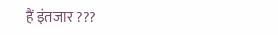हैं इंतजार ???